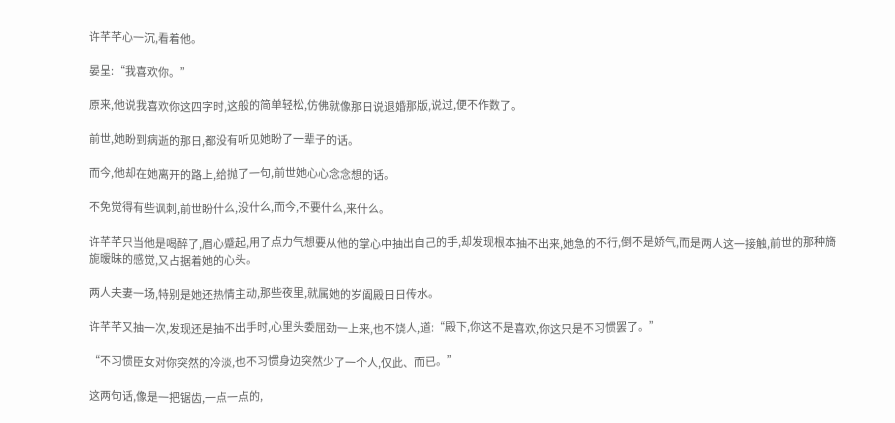许芊芊心一沉,看着他。

晏呈:“我喜欢你。”

原来,他说我喜欢你这四字时,这般的简单轻松,仿佛就像那日说退婚那版,说过,便不作数了。

前世,她盼到病逝的那日,都没有听见她盼了一辈子的话。

而今,他却在她离开的路上,给抛了一句,前世她心心念念想的话。

不免觉得有些讽刺,前世盼什么,没什么,而今,不要什么,来什么。

许芊芊只当他是喝醉了,眉心蹙起,用了点力气想要从他的掌心中抽出自己的手,却发现根本抽不出来,她急的不行,倒不是娇气,而是两人这一接触,前世的那种旖旎暧昧的感觉,又占据着她的心头。

两人夫妻一场,特别是她还热情主动,那些夜里,就属她的岁阖殿日日传水。

许芊芊又抽一次,发现还是抽不出手时,心里头委屈劲一上来,也不饶人,道:“殿下,你这不是喜欢,你这只是不习惯罢了。”

“不习惯臣女对你突然的冷淡,也不习惯身边突然少了一个人,仅此、而已。”

这两句话,像是一把锯齿,一点一点的,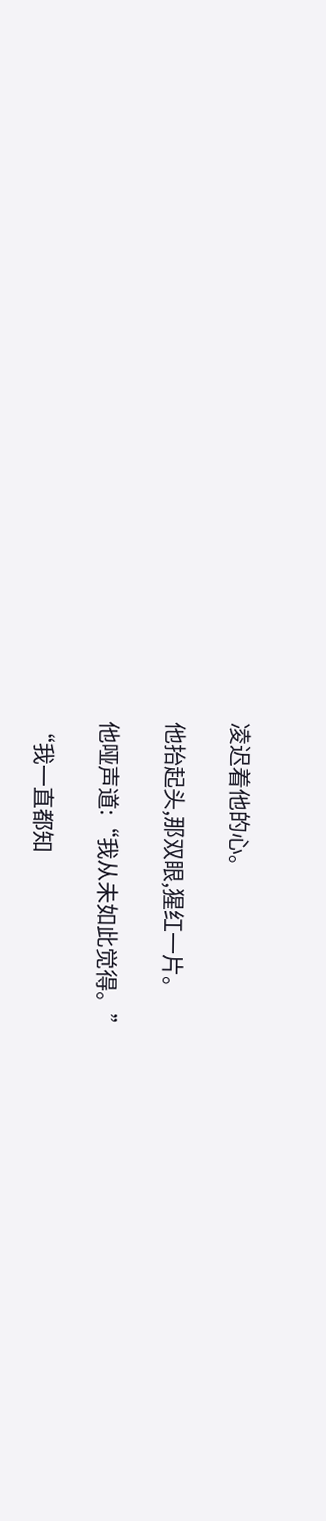凌迟着他的心。

他抬起头,那双眼,猩红一片。

他哑声道:“我从未如此觉得。”

“我一直都知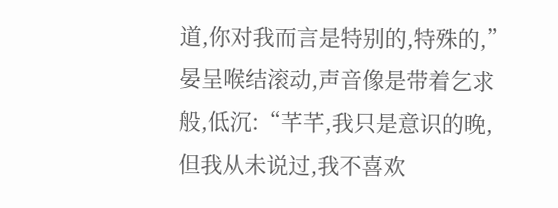道,你对我而言是特别的,特殊的,”晏呈喉结滚动,声音像是带着乞求般,低沉:“芊芊,我只是意识的晚,但我从未说过,我不喜欢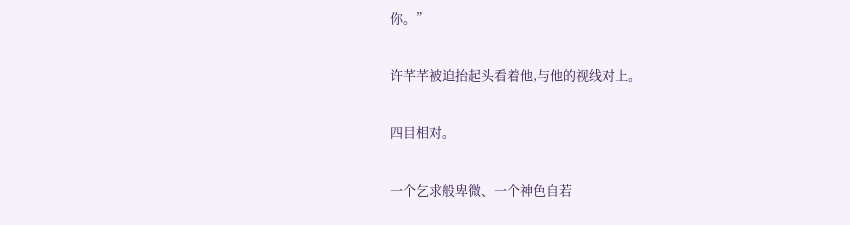你。”

许芊芊被迫抬起头看着他,与他的视线对上。

四目相对。

一个乞求般卑微、一个神色自若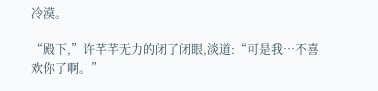冷漠。

“殿下,”许芊芊无力的闭了闭眼,淡道:“可是我…不喜欢你了啊。”